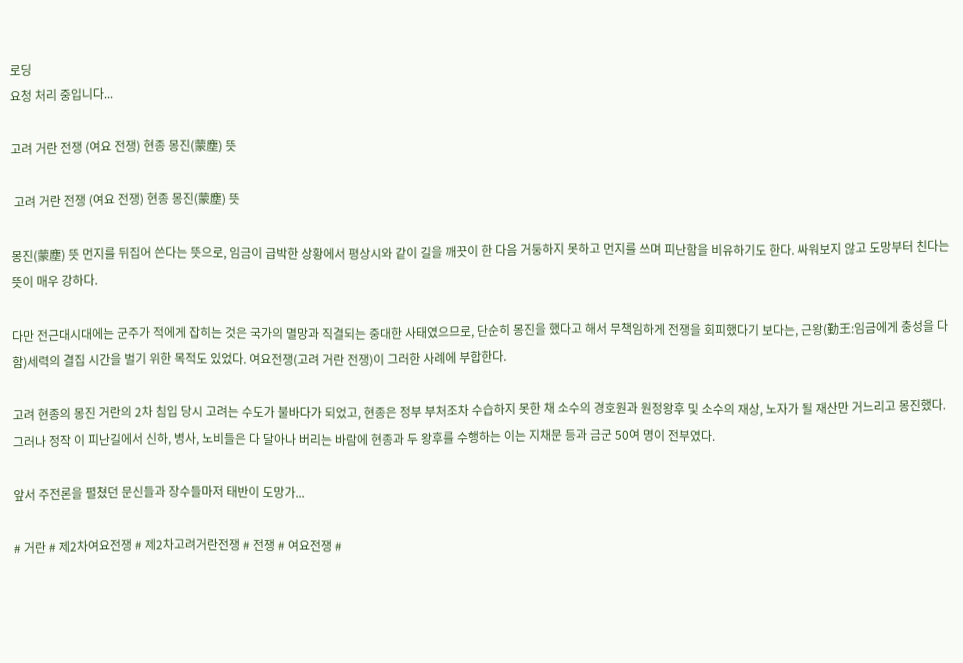로딩
요청 처리 중입니다...

고려 거란 전쟁 (여요 전쟁) 현종 몽진(蒙塵) 뜻

 고려 거란 전쟁 (여요 전쟁) 현종 몽진(蒙塵) 뜻

몽진(蒙塵) 뜻 먼지를 뒤집어 쓴다는 뜻으로, 임금이 급박한 상황에서 평상시와 같이 길을 깨끗이 한 다음 거둥하지 못하고 먼지를 쓰며 피난함을 비유하기도 한다. 싸워보지 않고 도망부터 친다는 뜻이 매우 강하다.

다만 전근대시대에는 군주가 적에게 잡히는 것은 국가의 멸망과 직결되는 중대한 사태였으므로, 단순히 몽진을 했다고 해서 무책임하게 전쟁을 회피했다기 보다는, 근왕(勤王:임금에게 충성을 다함)세력의 결집 시간을 벌기 위한 목적도 있었다. 여요전쟁(고려 거란 전쟁)이 그러한 사례에 부합한다.

고려 현종의 몽진 거란의 2차 침입 당시 고려는 수도가 불바다가 되었고, 현종은 정부 부처조차 수습하지 못한 채 소수의 경호원과 원정왕후 및 소수의 재상, 노자가 될 재산만 거느리고 몽진했다. 그러나 정작 이 피난길에서 신하, 병사, 노비들은 다 달아나 버리는 바람에 현종과 두 왕후를 수행하는 이는 지채문 등과 금군 50여 명이 전부였다.

앞서 주전론을 펼쳤던 문신들과 장수들마저 태반이 도망가...

# 거란 # 제2차여요전쟁 # 제2차고려거란전쟁 # 전쟁 # 여요전쟁 #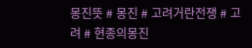몽진뜻 # 몽진 # 고려거란전쟁 # 고려 # 현종의몽진